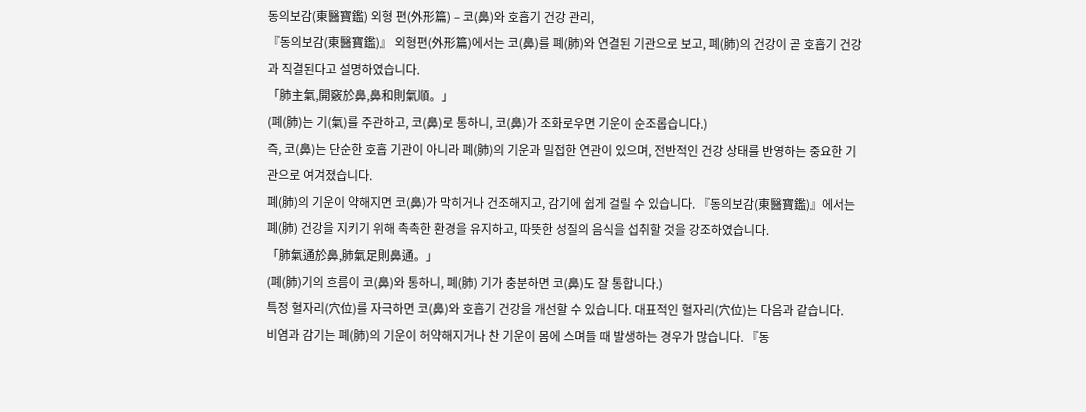동의보감(東醫寶鑑) 외형 편(外形篇) – 코(鼻)와 호흡기 건강 관리,
『동의보감(東醫寶鑑)』 외형편(外形篇)에서는 코(鼻)를 폐(肺)와 연결된 기관으로 보고, 폐(肺)의 건강이 곧 호흡기 건강과 직결된다고 설명하였습니다.
「肺主氣,開竅於鼻,鼻和則氣順。」
(폐(肺)는 기(氣)를 주관하고, 코(鼻)로 통하니, 코(鼻)가 조화로우면 기운이 순조롭습니다.)
즉, 코(鼻)는 단순한 호흡 기관이 아니라 폐(肺)의 기운과 밀접한 연관이 있으며, 전반적인 건강 상태를 반영하는 중요한 기관으로 여겨졌습니다.
폐(肺)의 기운이 약해지면 코(鼻)가 막히거나 건조해지고, 감기에 쉽게 걸릴 수 있습니다. 『동의보감(東醫寶鑑)』에서는 폐(肺) 건강을 지키기 위해 촉촉한 환경을 유지하고, 따뜻한 성질의 음식을 섭취할 것을 강조하였습니다.
「肺氣通於鼻,肺氣足則鼻通。」
(폐(肺)기의 흐름이 코(鼻)와 통하니, 폐(肺) 기가 충분하면 코(鼻)도 잘 통합니다.)
특정 혈자리(穴位)를 자극하면 코(鼻)와 호흡기 건강을 개선할 수 있습니다. 대표적인 혈자리(穴位)는 다음과 같습니다.
비염과 감기는 폐(肺)의 기운이 허약해지거나 찬 기운이 몸에 스며들 때 발생하는 경우가 많습니다. 『동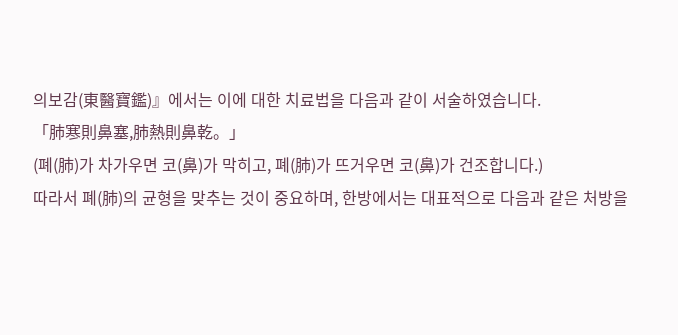의보감(東醫寶鑑)』에서는 이에 대한 치료법을 다음과 같이 서술하였습니다.
「肺寒則鼻塞,肺熱則鼻乾。」
(폐(肺)가 차가우면 코(鼻)가 막히고, 폐(肺)가 뜨거우면 코(鼻)가 건조합니다.)
따라서 폐(肺)의 균형을 맞추는 것이 중요하며, 한방에서는 대표적으로 다음과 같은 처방을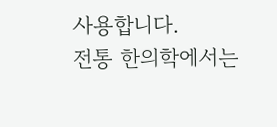사용합니다.
전통 한의학에서는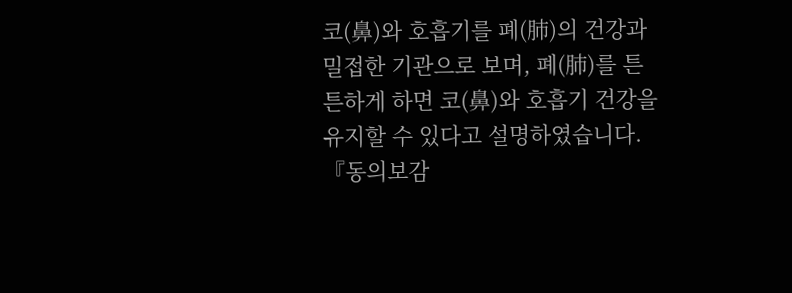코(鼻)와 호흡기를 폐(肺)의 건강과 밀접한 기관으로 보며, 폐(肺)를 튼튼하게 하면 코(鼻)와 호흡기 건강을 유지할 수 있다고 설명하였습니다. 『동의보감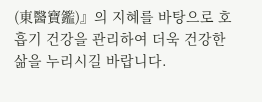(東醫寶鑑)』의 지혜를 바탕으로 호흡기 건강을 관리하여 더욱 건강한 삶을 누리시길 바랍니다.